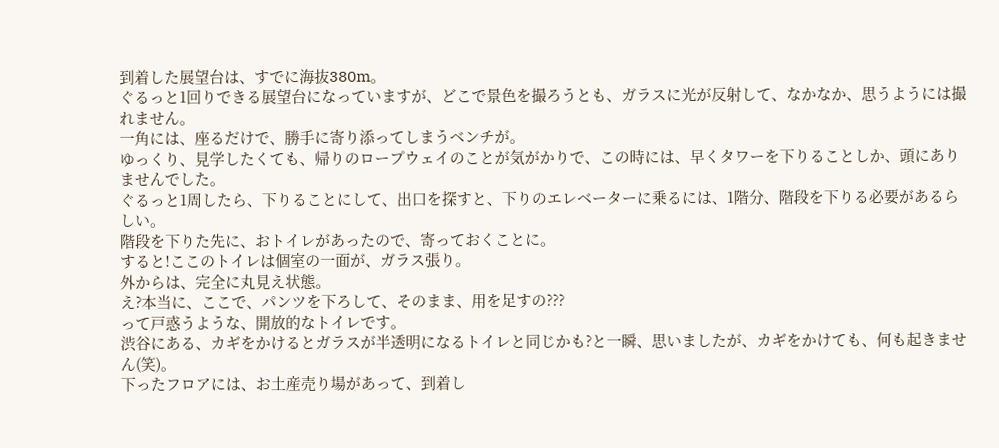到着した展望台は、すでに海抜380m。
ぐるっと1回りできる展望台になっていますが、どこで景色を撮ろうとも、ガラスに光が反射して、なかなか、思うようには撮れません。
一角には、座るだけで、勝手に寄り添ってしまうベンチが。
ゆっくり、見学したくても、帰りのロープウェイのことが気がかりで、この時には、早くタワーを下りることしか、頭にありませんでした。
ぐるっと1周したら、下りることにして、出口を探すと、下りのエレベーターに乗るには、1階分、階段を下りる必要があるらしい。
階段を下りた先に、おトイレがあったので、寄っておくことに。
すると!ここのトイレは個室の一面が、ガラス張り。
外からは、完全に丸見え状態。
え?本当に、ここで、パンツを下ろして、そのまま、用を足すの???
って戸惑うような、開放的なトイレです。
渋谷にある、カギをかけるとガラスが半透明になるトイレと同じかも?と一瞬、思いましたが、カギをかけても、何も起きません(笑)。
下ったフロアには、お土産売り場があって、到着し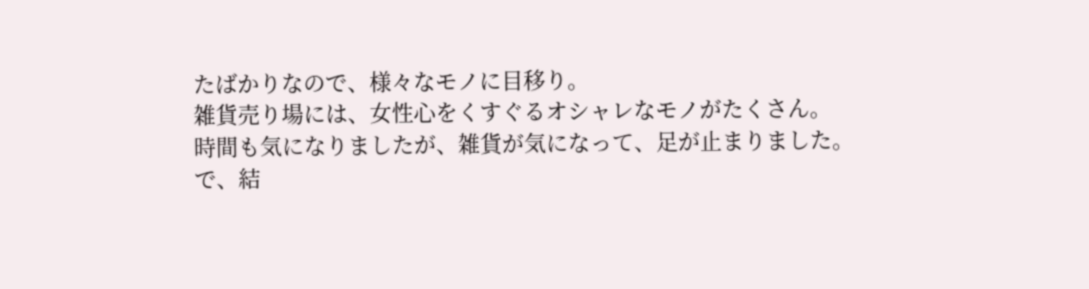たばかりなので、様々なモノに目移り。
雑貨売り場には、女性心をくすぐるオシャレなモノがたくさん。
時間も気になりましたが、雑貨が気になって、足が止まりました。
で、結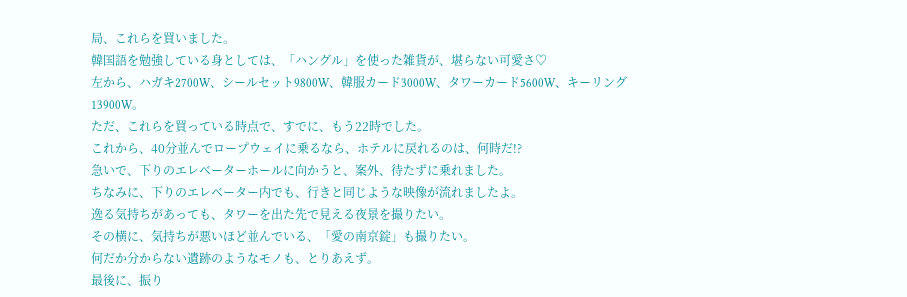局、これらを買いました。
韓国語を勉強している身としては、「ハングル」を使った雑貨が、堪らない可愛さ♡
左から、ハガキ2700W、シールセット9800W、韓服カード3000W、タワーカード5600W、キーリング13900W。
ただ、これらを買っている時点で、すでに、もう22時でした。
これから、40分並んでロープウェイに乗るなら、ホテルに戻れるのは、何時だ!?
急いで、下りのエレベーターホールに向かうと、案外、待たずに乗れました。
ちなみに、下りのエレベーター内でも、行きと同じような映像が流れましたよ。
逸る気持ちがあっても、タワーを出た先で見える夜景を撮りたい。
その横に、気持ちが悪いほど並んでいる、「愛の南京錠」も撮りたい。
何だか分からない遺跡のようなモノも、とりあえず。
最後に、振り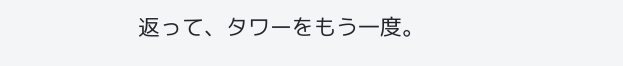返って、タワーをもう一度。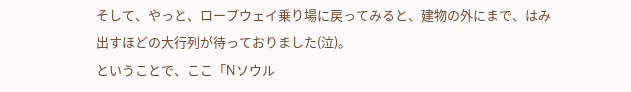そして、やっと、ロープウェイ乗り場に戻ってみると、建物の外にまで、はみ出すほどの大行列が待っておりました(泣)。
ということで、ここ「Nソウル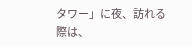タワー」に夜、訪れる際は、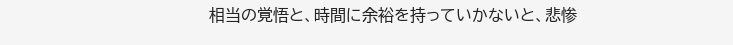相当の覚悟と、時間に余裕を持っていかないと、悲惨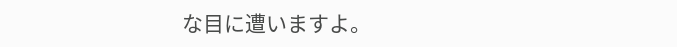な目に遭いますよ。